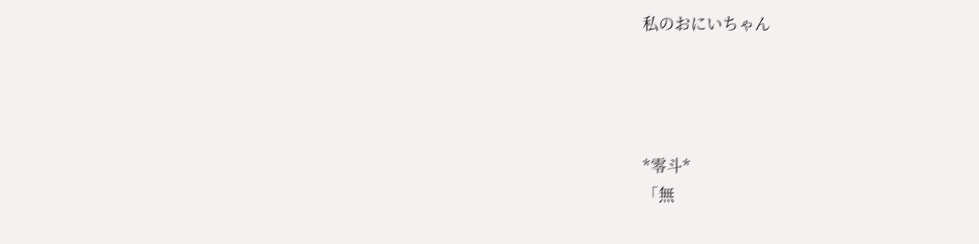私のおにいちゃん




*零斗*
「無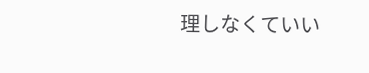理しなくていい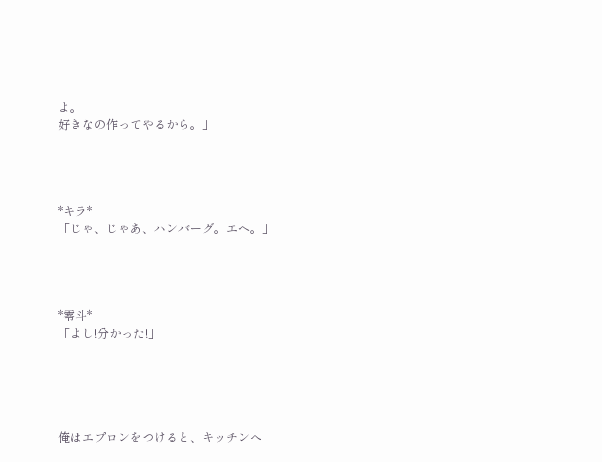よ。
好きなの作ってやるから。」




*キラ*
「じゃ、じゃあ、ハンバーグ。エヘ。」




*零斗*
「よし!分かった!」





俺はエプロンをつけると、キッチンへ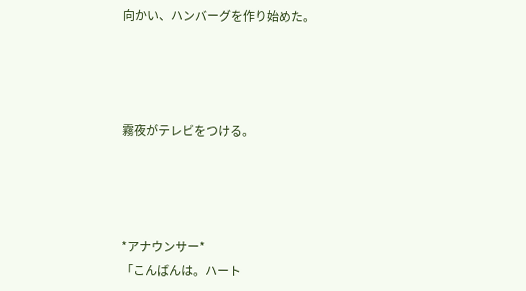向かい、ハンバーグを作り始めた。




霧夜がテレビをつける。




*アナウンサー*
「こんばんは。ハート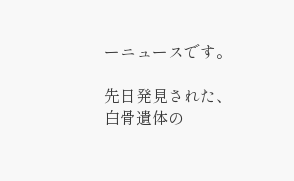ーニュースです。

先日発見された、
白骨遺体の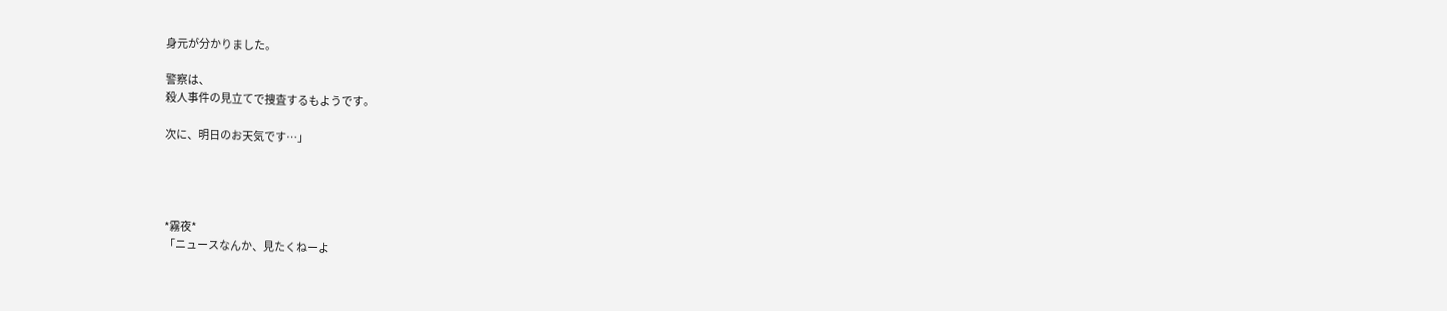身元が分かりました。

警察は、
殺人事件の見立てで捜査するもようです。

次に、明日のお天気です…」




*霧夜*
「ニュースなんか、見たくねーよ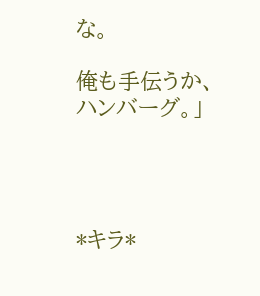な。

俺も手伝うか、ハンバーグ。」




*キラ*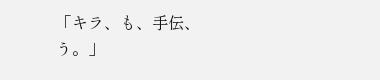「キラ、も、手伝、う。」